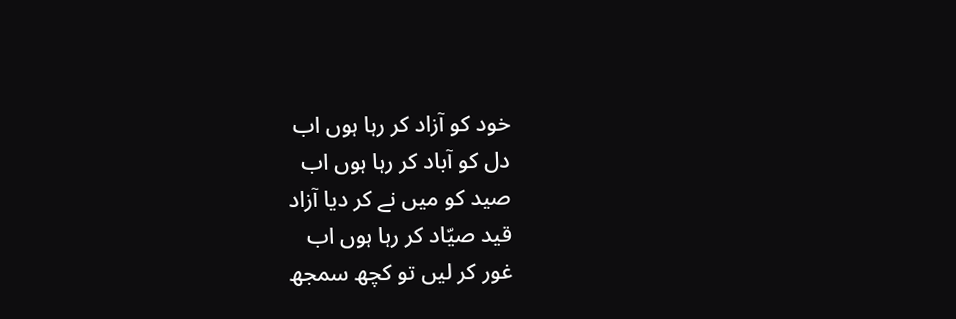خود کو آزاد کر رہا ہوں اب
دل کو آباد کر رہا ہوں اب
صید کو میں نے کر دیا آزاد
قید صیّاد کر رہا ہوں اب
غور کر لیں تو کچھ سمجھ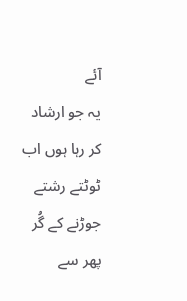آئے
یہ جو ارشاد کر رہا ہوں اب
ٹوٹتے رشتے جوڑنے کے گُر
پھر سے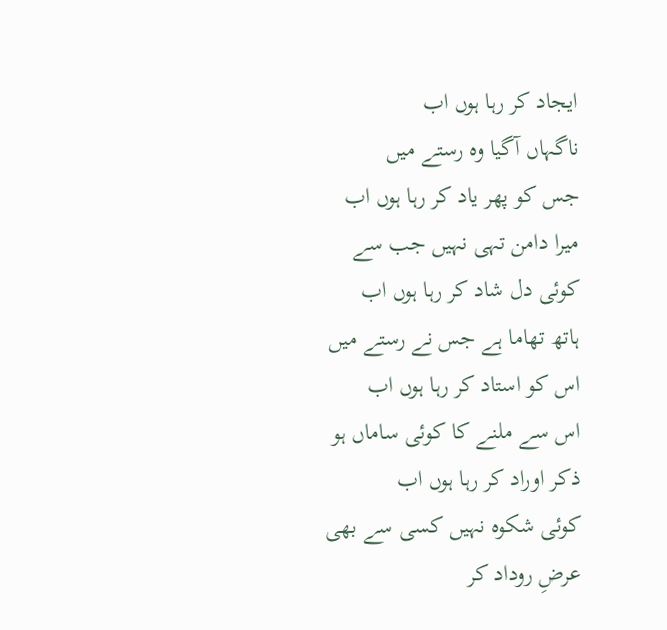ایجاد کر رہا ہوں اب
ناگہاں آگیا وہ رستے میں
جس کو پھر یاد کر رہا ہوں اب
میرا دامن تہی نہیں جب سے
کوئی دل شاد کر رہا ہوں اب
ہاتھ تھاما ہے جس نے رستے میں
اس کو استاد کر رہا ہوں اب
اس سے ملنے کا کوئی ساماں ہو
ذکر اوراد کر رہا ہوں اب
کوئی شکوہ نہیں کسی سے بھی
عرضِ روداد کر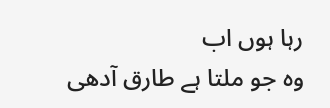رہا ہوں اب
وہ جو ملتا ہے طارق آدھی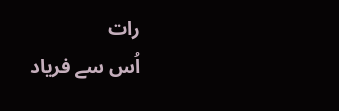رات
اُس سے فریاد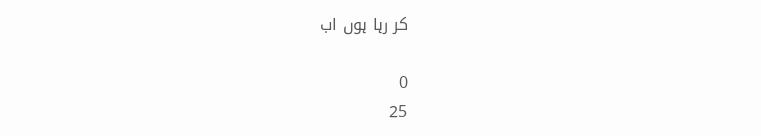کر رہا ہوں اب

0
25